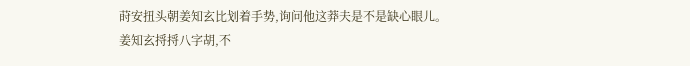莳安扭头朝姜知玄比划着手势,询问他这莽夫是不是缺心眼儿。
姜知玄捋捋八字胡,不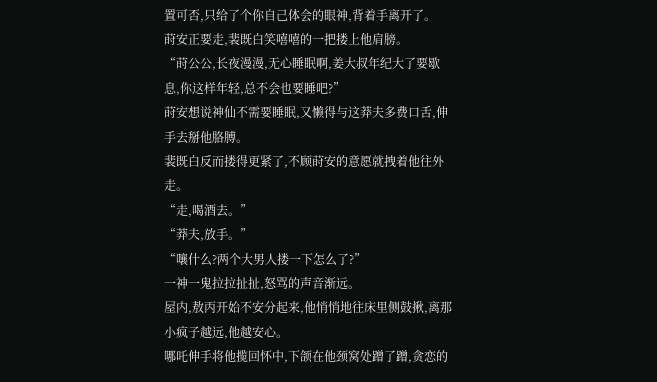置可否,只给了个你自己体会的眼神,背着手离开了。
莳安正要走,裴既白笑嘻嘻的一把搂上他肩膀。
“莳公公,长夜漫漫,无心睡眠啊,姜大叔年纪大了要歇息,你这样年轻,总不会也要睡吧?”
莳安想说神仙不需要睡眠,又懒得与这莽夫多费口舌,伸手去掰他胳膊。
裴既白反而搂得更紧了,不顾莳安的意愿就拽着他往外走。
“走,喝酒去。”
“莽夫,放手。”
“嚷什么?两个大男人搂一下怎么了?”
一神一鬼拉拉扯扯,怒骂的声音渐远。
屋内,敖丙开始不安分起来,他悄悄地往床里侧鼓揪,离那小疯子越远,他越安心。
哪吒伸手将他揽回怀中,下颌在他颈窝处蹭了蹭,贪恋的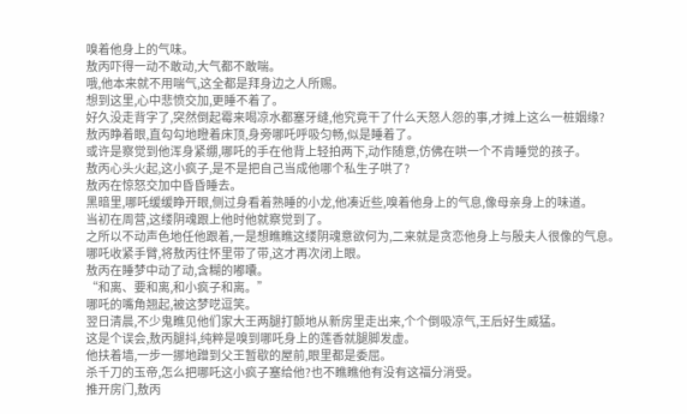嗅着他身上的气味。
敖丙吓得一动不敢动,大气都不敢喘。
哦,他本来就不用喘气,这全都是拜身边之人所赐。
想到这里,心中悲愤交加,更睡不着了。
好久没走背字了,突然倒起霉来喝凉水都塞牙缝,他究竟干了什么天怒人怨的事,才摊上这么一桩姻缘?
敖丙睁着眼,直勾勾地瞪着床顶,身旁哪吒呼吸匀畅,似是睡着了。
或许是察觉到他浑身紧绷,哪吒的手在他背上轻拍两下,动作随意,仿佛在哄一个不肯睡觉的孩子。
敖丙心头火起,这小疯子,是不是把自己当成他哪个私生子哄了?
敖丙在惊怒交加中昏昏睡去。
黑暗里,哪吒缓缓睁开眼,侧过身看着熟睡的小龙,他凑近些,嗅着他身上的气息,像母亲身上的味道。
当初在周营,这缕阴魂跟上他时他就察觉到了。
之所以不动声色地任他跟着,一是想瞧瞧这缕阴魂意欲何为,二来就是贪恋他身上与殷夫人很像的气息。
哪吒收紧手臂,将敖丙往怀里带了带,这才再次闭上眼。
敖丙在睡梦中动了动,含糊的嘟囔。
“和离、要和离,和小疯子和离。”
哪吒的嘴角翘起,被这梦呓逗笑。
翌日清晨,不少鬼瞧见他们家大王两腿打颤地从新房里走出来,个个倒吸凉气,王后好生威猛。
这是个误会,敖丙腿抖,纯粹是嗅到哪吒身上的莲香就腿脚发虚。
他扶着墙,一步一挪地蹭到父王暂歇的屋前,眼里都是委屈。
杀千刀的玉帝,怎么把哪吒这小疯子塞给他?也不瞧瞧他有没有这福分消受。
推开房门,敖丙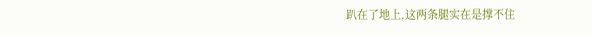趴在了地上,这两条腿实在是撑不住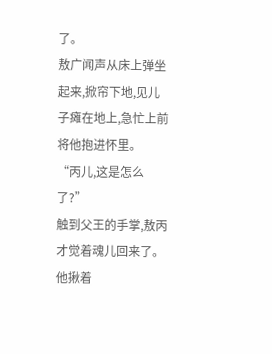了。
敖广闻声从床上弹坐起来,掀帘下地,见儿子瘫在地上,急忙上前将他抱进怀里。
“丙儿,这是怎么了?”
触到父王的手掌,敖丙才觉着魂儿回来了。
他揪着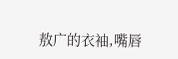敖广的衣袖,嘴唇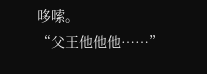哆嗦。
“父王他他他……”